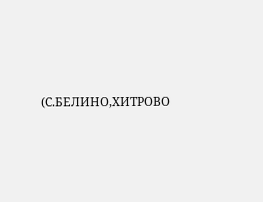(С.БЕЛИНО,ХИТРОВО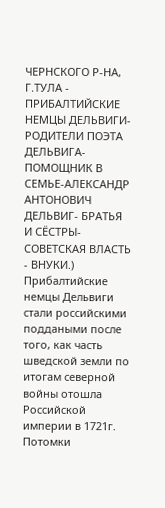ЧЕРНСКОГО Р-НА, Г.ТУЛА - ПРИБАЛТИЙСКИЕ НЕМЦЫ ДЕЛЬВИГИ- РОДИТЕЛИ ПОЭТА ДЕЛЬВИГА- ПОМОЩНИК В СЕМЬЕ-АЛЕКСАНДР АНТОНОВИЧ ДЕЛЬВИГ- БРАТЬЯ И СЁСТРЫ- СОВЕТСКАЯ ВЛАСТЬ - ВНУКИ.)
Прибалтийские немцы Дельвиги стали российскими поддаными после того, как часть шведской земли по итогам северной войны отошла Российской империи в 1721г.
Потомки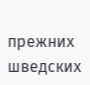прежних шведских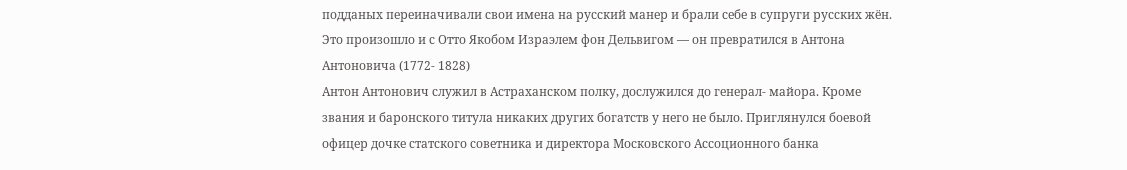подданых переиначивали свои имена на русский манер и брали себе в супруги русских жён. Это произошло и с Отто Якобом Израэлем фон Дельвигом — он превратился в Антона Антоновича (1772- 1828)
Антон Антонович служил в Астраханском полку, дослужился до генерал- майора. Кроме звания и баронского титула никаких других богатств у него не было. Приглянулся боевой офицер дочке статского советника и директора Московского Ассоционного банка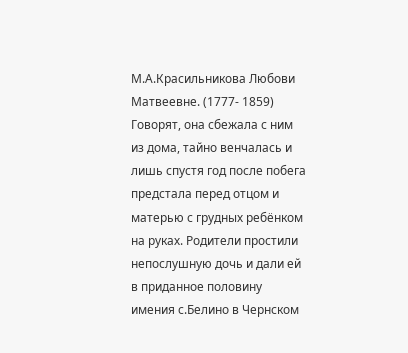М.А.Красильникова Любови Матвеевне. (1777- 1859) Говорят, она сбежала с ним из дома, тайно венчалась и лишь спустя год после побега предстала перед отцом и матерью с грудных ребёнком на руках. Родители простили непослушную дочь и дали ей в приданное половину имения с.Белино в Чернском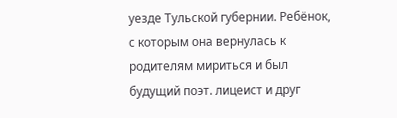уезде Тульской губернии. Ребёнок, с которым она вернулась к родителям мириться и был будущий поэт. лицеист и друг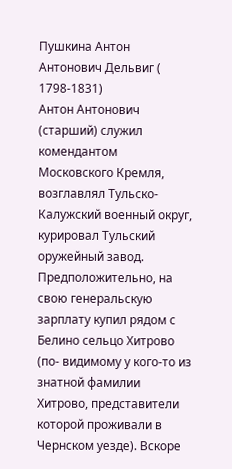Пушкина Антон Антонович Дельвиг ( 1798-1831)
Антон Антонович (старший) служил комендантом Московского Кремля, возглавлял Тульско-Калужский военный округ, курировал Тульский оружейный завод.
Предположительно, на свою генеральскую зарплату купил рядом с Белино сельцо Хитрово (по- видимому у кого-то из знатной фамилии Хитрово, представители которой проживали в Чернском уезде). Вскоре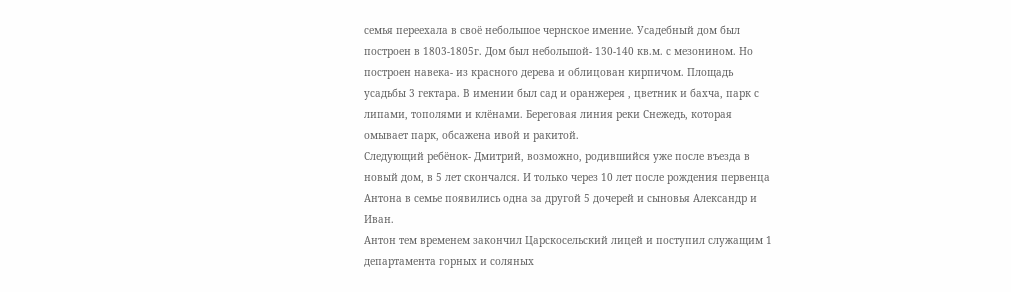семья переехала в своё небольшое чернское имение. Усадебный дом был построен в 1803-1805г. Дом был небольшой- 130-140 кв.м. с мезонином. Но построен навека- из красного дерева и облицован кирпичом. Площадь усадьбы 3 гектара. В имении был сад и оранжерея , цветник и бахча, парк с липами, тополями и клёнами. Береговая линия реки Снежедь, которая омывает парк, обсажена ивой и ракитой.
Следующий ребёнок- Дмитрий, возможно, родившийся уже после въезда в новый дом, в 5 лет скончался. И только через 10 лет после рождения первенца Антона в семье появились одна за другой 5 дочерей и сыновья Александр и Иван.
Антон тем временем закончил Царскосельский лицей и поступил служащим 1 департамента горных и соляных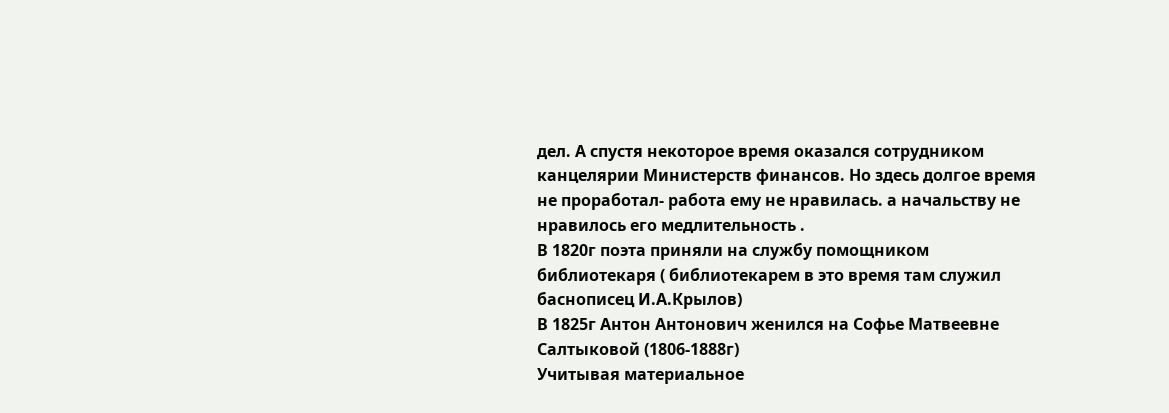дел. А спустя некоторое время оказался сотрудником канцелярии Министерств финансов. Но здесь долгое время не проработал- работа ему не нравилась. а начальству не нравилось его медлительность .
В 1820г поэта приняли на службу помощником библиотекаря ( библиотекарем в это время там служил баснописец И.А.Крылов)
В 1825г Антон Антонович женился на Софье Матвеевне Салтыковой (1806-1888г)
Учитывая материальное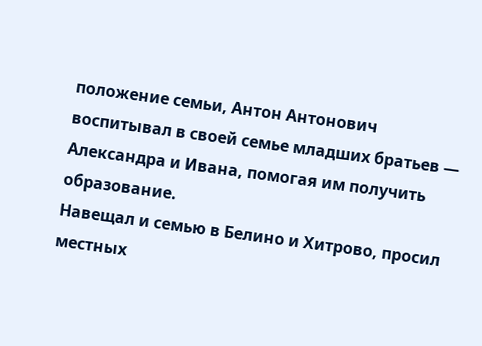положение семьи, Антон Антонович воспитывал в своей семье младших братьев — Александра и Ивана, помогая им получить образование.
Навещал и семью в Белино и Хитрово, просил местных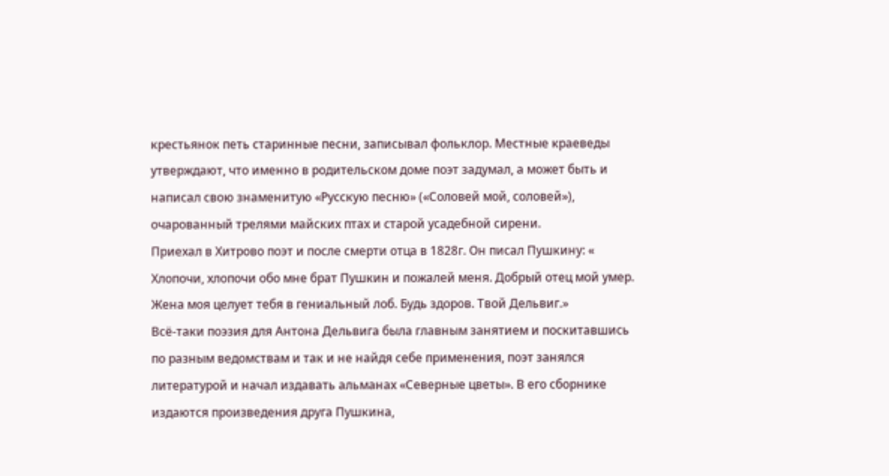крестьянок петь старинные песни, записывал фольклор. Местные краеведы утверждают, что именно в родительском доме поэт задумал, а может быть и написал свою знаменитую «Русскую песню» («Соловей мой, соловей»), очарованный трелями майских птах и старой усадебной сирени.
Приехал в Хитрово поэт и после смерти отца в 1828г. Он писал Пушкину: « Хлопочи, хлопочи обо мне брат Пушкин и пожалей меня. Добрый отец мой умер. Жена моя целует тебя в гениальный лоб. Будь здоров. Твой Дельвиг.»
Всё-таки поэзия для Антона Дельвига была главным занятием и поскитавшись по разным ведомствам и так и не найдя себе применения, поэт занялся литературой и начал издавать альманах «Северные цветы». В его сборнике издаются произведения друга Пушкина,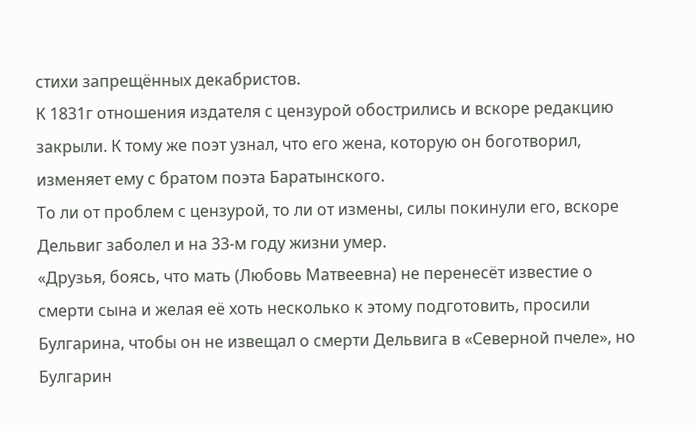стихи запрещённых декабристов.
К 1831г отношения издателя с цензурой обострились и вскоре редакцию закрыли. К тому же поэт узнал, что его жена, которую он боготворил, изменяет ему с братом поэта Баратынского.
То ли от проблем с цензурой, то ли от измены, силы покинули его, вскоре Дельвиг заболел и на 33-м году жизни умер.
«Друзья, боясь, что мать (Любовь Матвеевна) не перенесёт известие о смерти сына и желая её хоть несколько к этому подготовить, просили Булгарина, чтобы он не извещал о смерти Дельвига в «Северной пчеле», но Булгарин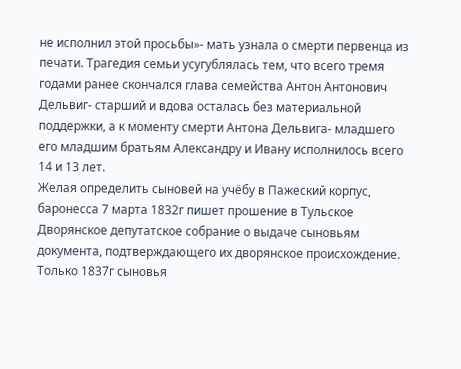не исполнил этой просьбы»- мать узнала о смерти первенца из печати. Трагедия семьи усугублялась тем, что всего тремя годами ранее скончался глава семейства Антон Антонович Дельвиг- старший и вдова осталась без материальной поддержки, а к моменту смерти Антона Дельвига- младшего его младшим братьям Александру и Ивану исполнилось всего 14 и 13 лет.
Желая определить сыновей на учёбу в Пажеский корпус, баронесса 7 марта 1832г пишет прошение в Тульское Дворянское депутатское собрание о выдаче сыновьям документа, подтверждающего их дворянское происхождение. Только 1837г сыновья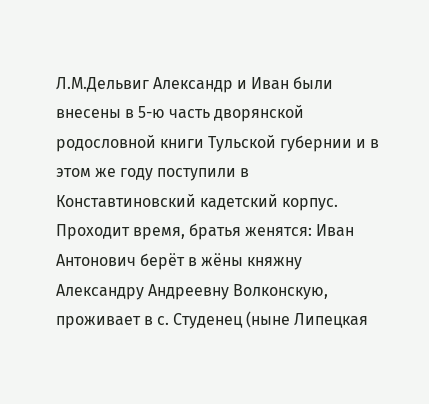Л.М.Дельвиг Александр и Иван были внесены в 5-ю часть дворянской родословной книги Тульской губернии и в этом же году поступили в Конставтиновский кадетский корпус.
Проходит время, братья женятся: Иван Антонович берёт в жёны княжну Александру Андреевну Волконскую, проживает в с. Студенец (ныне Липецкая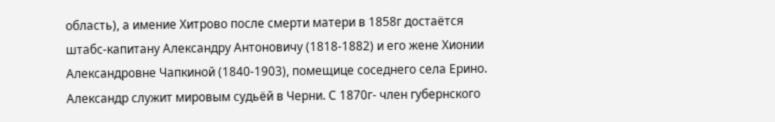область), а имение Хитрово после смерти матери в 1858г достаётся штабс-капитану Александру Антоновичу (1818-1882) и его жене Хионии Александровне Чапкиной (1840-1903), помещице соседнего села Ерино.
Александр служит мировым судьёй в Черни. С 1870г- член губернского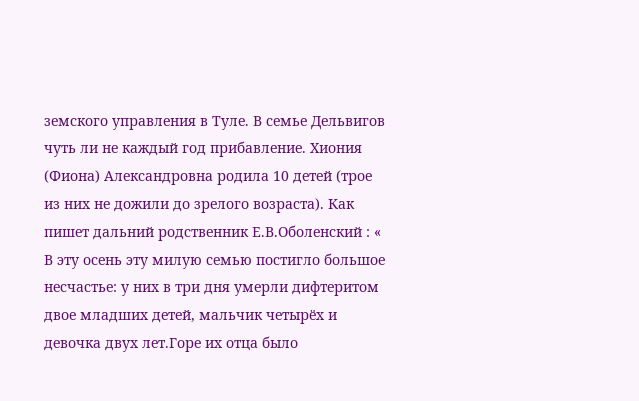земского управления в Туле. В семье Дельвигов чуть ли не каждый год прибавление. Хиония (Фиона) Александровна родила 10 детей (трое из них не дожили до зрелого возраста). Как пишет дальний родственник Е.В.Оболенский : « В эту осень эту милую семью постигло большое несчастье: у них в три дня умерли дифтеритом двое младших детей, мальчик четырёх и девочка двух лет.Горе их отца было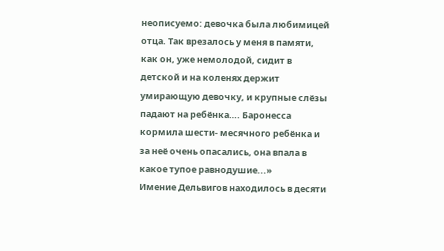неописуемо: девочка была любимицей отца. Так врезалось у меня в памяти, как он, уже немолодой, сидит в детской и на коленях держит умирающую девочку, и крупные слёзы падают на ребёнка…. Баронесса кормила шести- месячного ребёнка и за неё очень опасались, она впала в какое тупое равнодушие...»
Имение Дельвигов находилось в десяти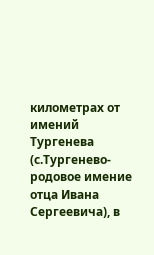километрах от имений Тургенева (с.Тургенево- родовое имение отца Ивана Сергеевича), в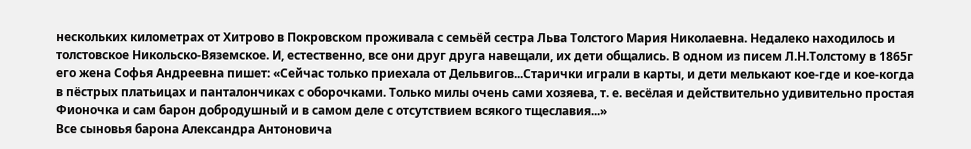нескольких километрах от Хитрово в Покровском проживала с семьёй сестра Льва Толстого Мария Николаевна. Недалеко находилось и толстовское Никольско-Вяземское. И, естественно, все они друг друга навещали, их дети общались. В одном из писем Л.Н.Толстому в 1865г его жена Софья Андреевна пишет: «Сейчас только приехала от Дельвигов...Старички играли в карты, и дети мелькают кое-где и кое-когда в пёстрых платьицах и панталончиках с оборочками. Только милы очень сами хозяева, т. е. весёлая и действительно удивительно простая Фионочка и сам барон добродушный и в самом деле с отсутствием всякого тщеславия...»
Все сыновья барона Александра Антоновича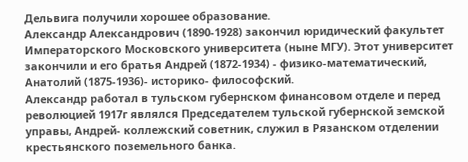Дельвига получили хорошее образование.
Александр Александрович (1890-1928) закончил юридический факультет Императорского Московского университета (ныне МГУ). Этот университет закончили и его братья Андрей (1872-1934) - физико-математический, Анатолий (1875-1936)- историко- философский.
Александр работал в тульском губернском финансовом отделе и перед революцией 1917г являлся Председателем тульской губернской земской управы, Андрей- коллежский советник, служил в Рязанском отделении крестьянского поземельного банка.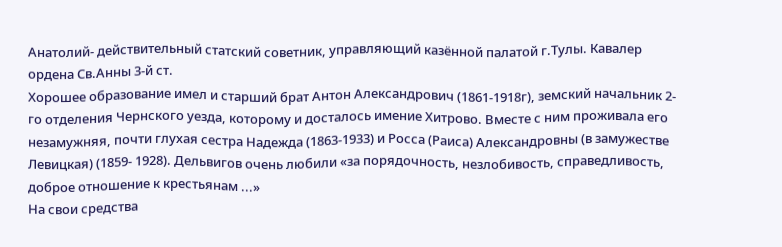Анатолий- действительный статский советник, управляющий казённой палатой г.Тулы. Кавалер ордена Св.Анны 3-й ст.
Хорошее образование имел и старший брат Антон Александрович (1861-1918г), земский начальник 2-го отделения Чернского уезда, которому и досталось имение Хитрово. Вместе с ним проживала его незамужняя, почти глухая сестра Надежда (1863-1933) и Росса (Раиса) Александровны (в замужестве Левицкая) (1859- 1928). Дельвигов очень любили «за порядочность, незлобивость, справедливость, доброе отношение к крестьянам ...»
На свои средства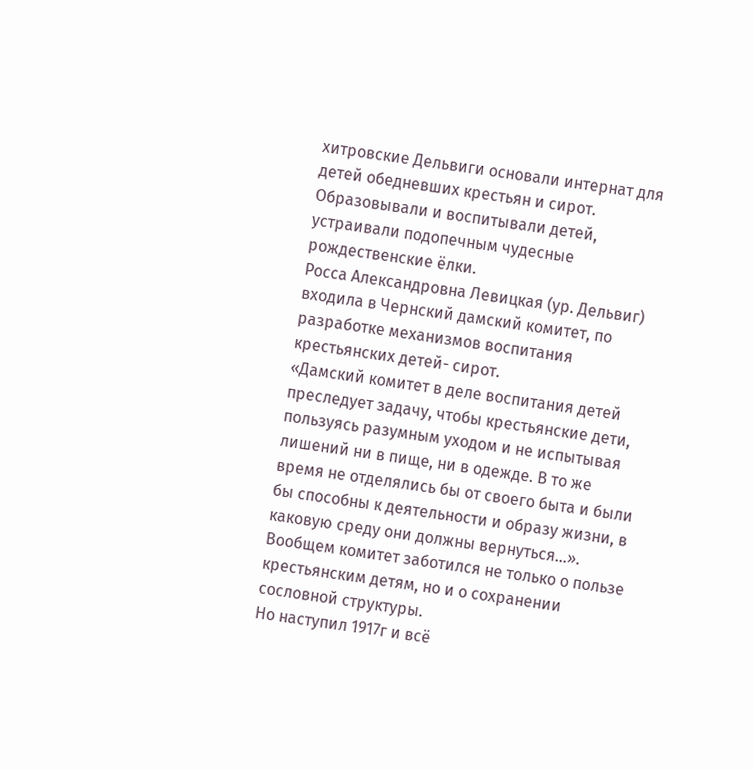хитровские Дельвиги основали интернат для детей обедневших крестьян и сирот. Образовывали и воспитывали детей, устраивали подопечным чудесные рождественские ёлки.
Росса Александровна Левицкая (ур. Дельвиг) входила в Чернский дамский комитет, по разработке механизмов воспитания крестьянских детей- сирот.
«Дамский комитет в деле воспитания детей преследует задачу, чтобы крестьянские дети, пользуясь разумным уходом и не испытывая лишений ни в пище, ни в одежде. В то же время не отделялись бы от своего быта и были бы способны к деятельности и образу жизни, в каковую среду они должны вернуться...».
Вообщем комитет заботился не только о пользе крестьянским детям, но и о сохранении сословной структуры.
Но наступил 1917г и всё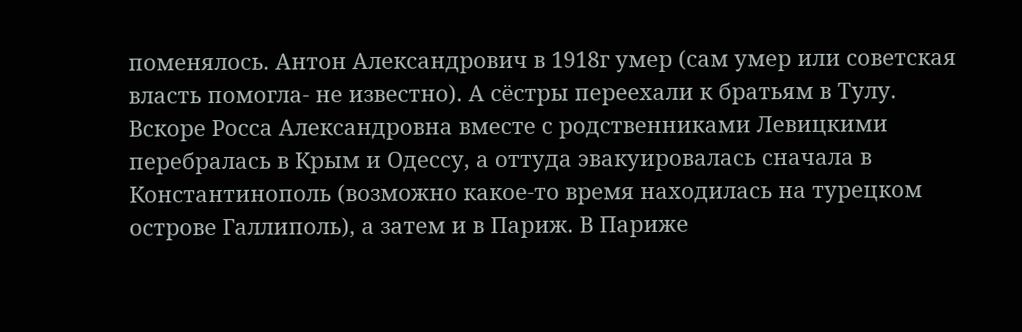поменялось. Антон Александрович в 1918г умер (сам умер или советская власть помогла- не известно). А сёстры переехали к братьям в Тулу. Вскоре Росса Александровна вместе с родственниками Левицкими перебралась в Крым и Одессу, а оттуда эвакуировалась сначала в Константинополь (возможно какое-то время находилась на турецком острове Галлиполь), а затем и в Париж. В Париже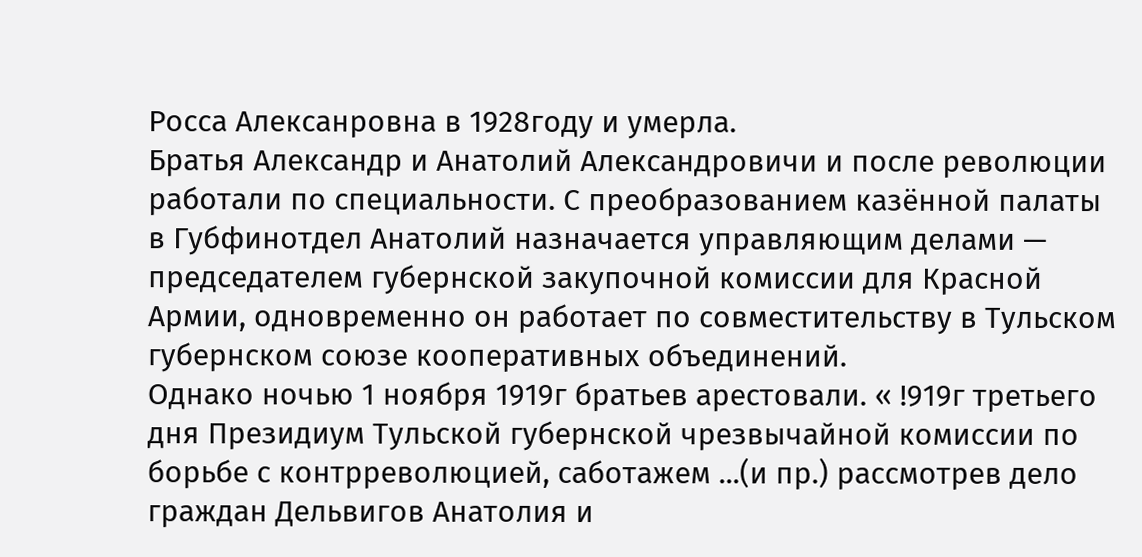Росса Алексанровна в 1928году и умерла.
Братья Александр и Анатолий Александровичи и после революции работали по специальности. С преобразованием казённой палаты в Губфинотдел Анатолий назначается управляющим делами — председателем губернской закупочной комиссии для Красной Армии, одновременно он работает по совместительству в Тульском губернском союзе кооперативных объединений.
Однако ночью 1 ноября 1919г братьев арестовали. « !919г третьего дня Президиум Тульской губернской чрезвычайной комиссии по борьбе с контрреволюцией, саботажем ...(и пр.) рассмотрев дело граждан Дельвигов Анатолия и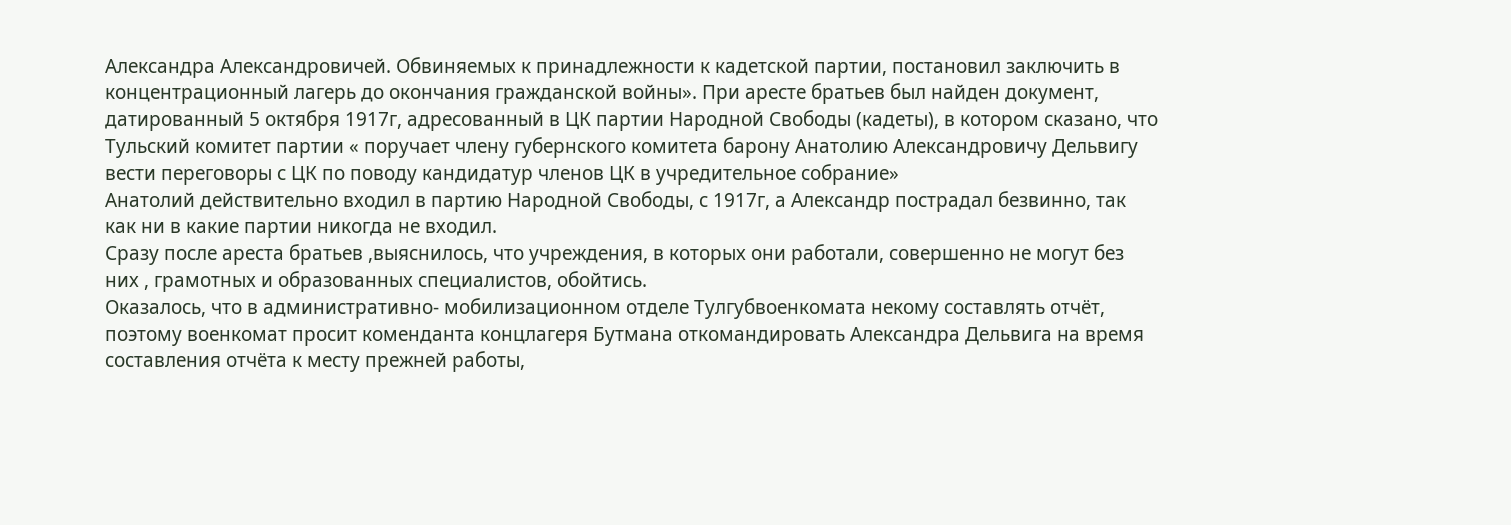Александра Александровичей. Обвиняемых к принадлежности к кадетской партии, постановил заключить в концентрационный лагерь до окончания гражданской войны». При аресте братьев был найден документ, датированный 5 октября 1917г, адресованный в ЦК партии Народной Свободы (кадеты), в котором сказано, что Тульский комитет партии « поручает члену губернского комитета барону Анатолию Александровичу Дельвигу вести переговоры с ЦК по поводу кандидатур членов ЦК в учредительное собрание»
Анатолий действительно входил в партию Народной Свободы, с 1917г, а Александр пострадал безвинно, так как ни в какие партии никогда не входил.
Сразу после ареста братьев ,выяснилось, что учреждения, в которых они работали, совершенно не могут без них , грамотных и образованных специалистов, обойтись.
Оказалось, что в административно- мобилизационном отделе Тулгубвоенкомата некому составлять отчёт, поэтому военкомат просит коменданта концлагеря Бутмана откомандировать Александра Дельвига на время составления отчёта к месту прежней работы,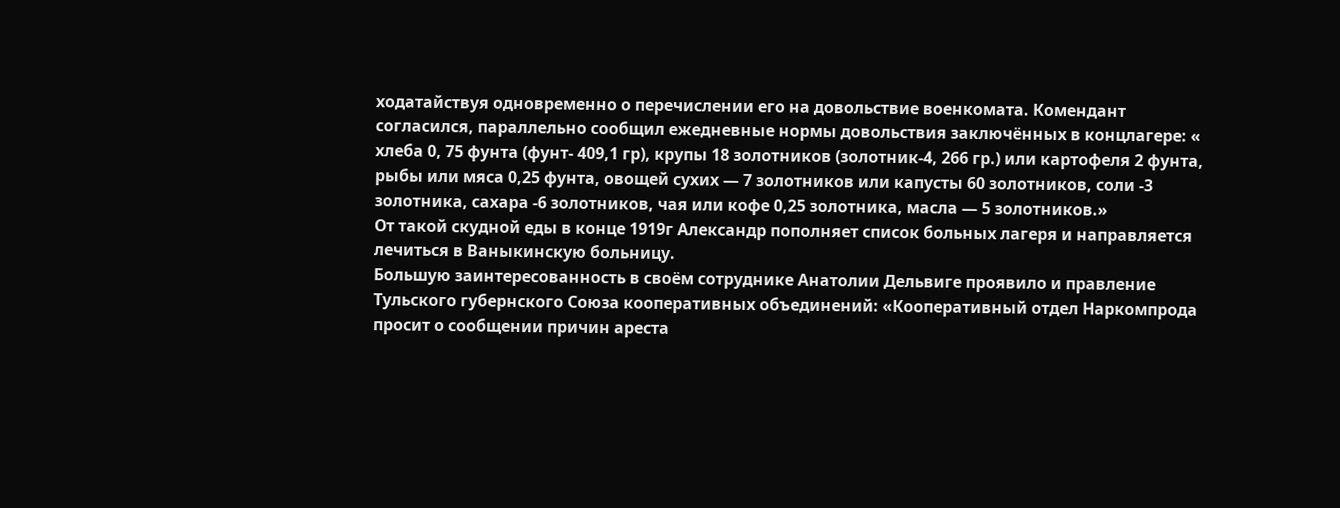ходатайствуя одновременно о перечислении его на довольствие военкомата. Комендант согласился, параллельно сообщил ежедневные нормы довольствия заключённых в концлагере: « хлеба 0, 75 фунта (фунт- 409,1 гр), крупы 18 золотников (золотник-4, 266 гр.) или картофеля 2 фунта, рыбы или мяса 0,25 фунта, овощей сухих — 7 золотников или капусты 60 золотников, соли -3 золотника, сахара -6 золотников, чая или кофе 0,25 золотника, масла — 5 золотников.»
От такой скудной еды в конце 1919г Александр пополняет список больных лагеря и направляется лечиться в Ваныкинскую больницу.
Большую заинтересованность в своём сотруднике Анатолии Дельвиге проявило и правление Тульского губернского Союза кооперативных объединений: «Кооперативный отдел Наркомпрода просит о сообщении причин ареста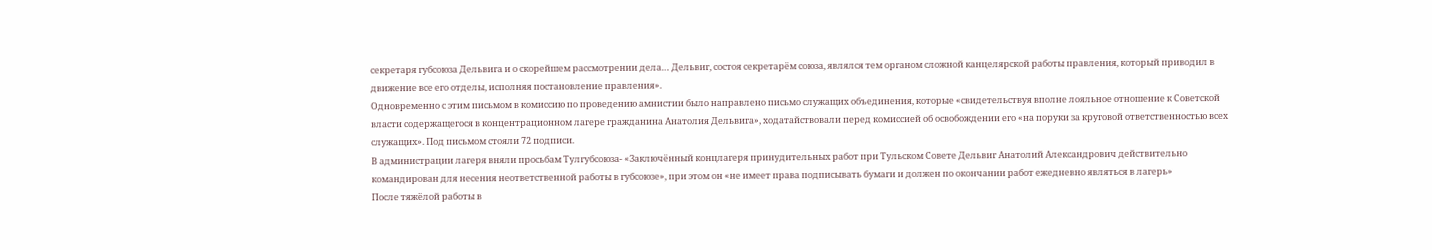секретаря губсоюза Дельвига и о скорейшем рассмотрении дела… Дельвиг, состоя секретарём союза, являлся тем органом сложной канцелярской работы правления, который приводил в движение все его отделы, исполняя постановление правления».
Одновременно с этим письмом в комиссию по проведению амнистии было направлено письмо служащих объединения, которые «свидетельствуя вполне лояльное отношение к Советской власти содержащегося в концентрационном лагере гражданина Анатолия Дельвига», ходатайствовали перед комиссией об освобождении его «на поруки за круговой ответственностью всех служащих». Под письмом стояли 72 подписи.
В администрации лагеря вняли просьбам Тулгубсоюза- «Заключённый концлагеря принудительных работ при Тульском Совете Дельвиг Анатолий Александрович действительно командирован для несения неответственной работы в губсоюзе», при этом он «не имеет права подписывать бумаги и должен по окончании работ ежедневно являться в лагерь»
После тяжёлой работы в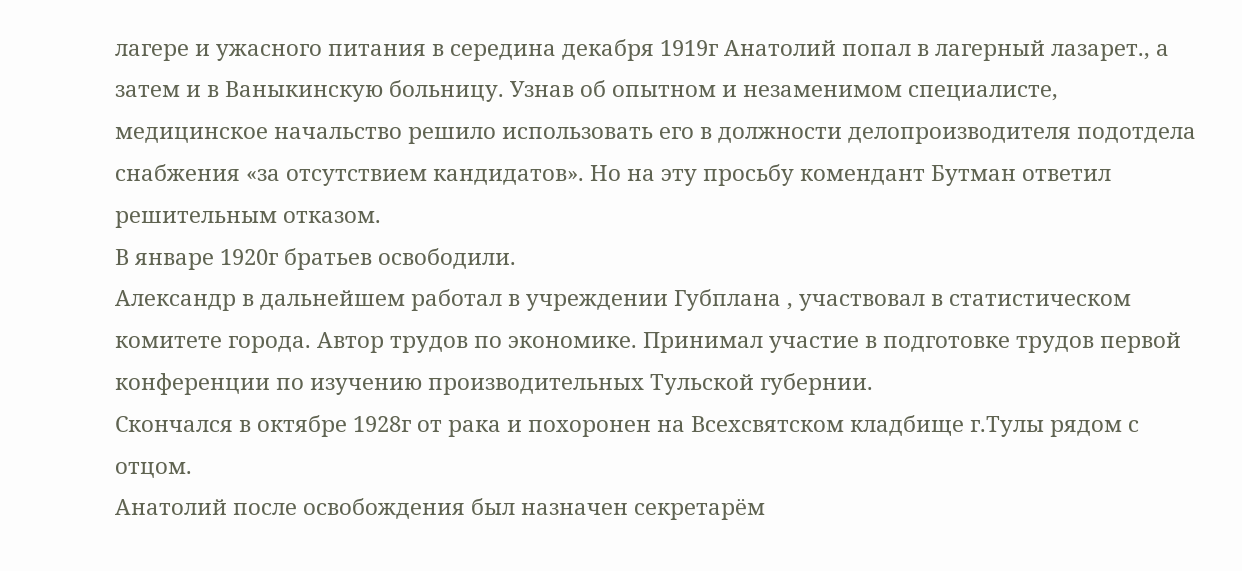лагере и ужасного питания в середина декабря 1919г Анатолий попал в лагерный лазарет., а затем и в Ваныкинскую больницу. Узнав об опытном и незаменимом специалисте, медицинское начальство решило использовать его в должности делопроизводителя подотдела снабжения «за отсутствием кандидатов». Но на эту просьбу комендант Бутман ответил решительным отказом.
В январе 1920г братьев освободили.
Александр в дальнейшем работал в учреждении Губплана , участвовал в статистическом комитете города. Автор трудов по экономике. Принимал участие в подготовке трудов первой конференции по изучению производительных Тульской губернии.
Скончался в октябре 1928г от рака и похоронен на Всехсвятском кладбище г.Тулы рядом с отцом.
Анатолий после освобождения был назначен секретарём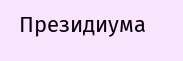Президиума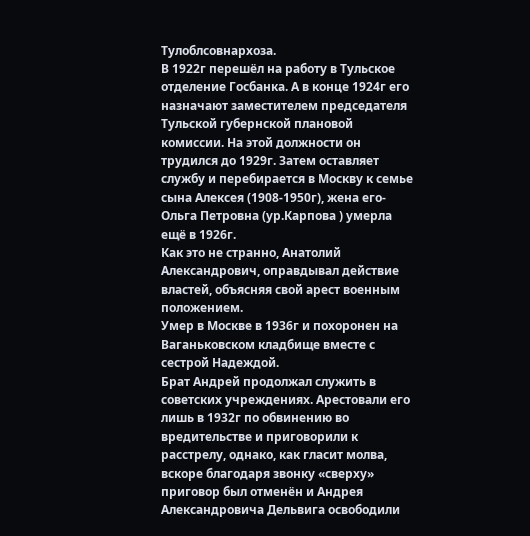Тулоблсовнархоза.
В 1922г перешёл на работу в Тульское отделение Госбанка. А в конце 1924г его назначают заместителем председателя Тульской губернской плановой комиссии. На этой должности он трудился до 1929г. Затем оставляет службу и перебирается в Москву к семье сына Алексея (1908-1950г), жена его- Ольга Петровна (ур.Карпова ) умерла ещё в 1926г.
Как это не странно, Анатолий Александрович, оправдывал действие властей, объясняя свой арест военным положением.
Умер в Москве в 1936г и похоронен на Ваганьковском кладбище вместе с сестрой Надеждой.
Брат Андрей продолжал служить в советских учреждениях. Арестовали его лишь в 1932г по обвинению во вредительстве и приговорили к расстрелу, однако, как гласит молва, вскоре благодаря звонку «сверху» приговор был отменён и Андрея Александровича Дельвига освободили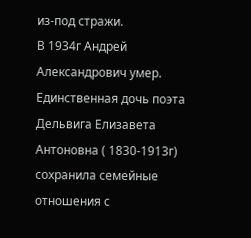из-под стражи.
В 1934г Андрей Александрович умер.
Единственная дочь поэта Дельвига Елизавета Антоновна ( 1830-1913г) сохранила семейные отношения с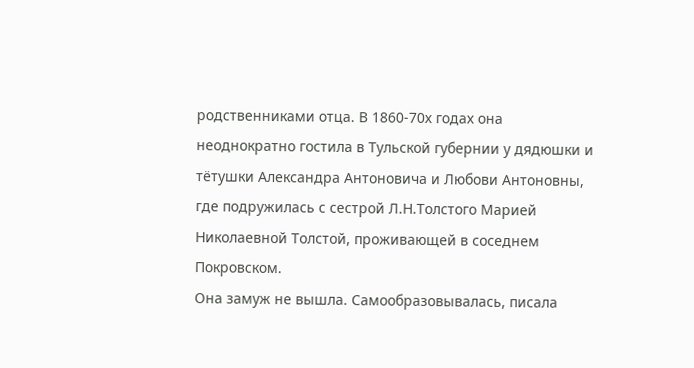родственниками отца. В 1860-70х годах она неоднократно гостила в Тульской губернии у дядюшки и тётушки Александра Антоновича и Любови Антоновны, где подружилась с сестрой Л.Н.Толстого Марией Николаевной Толстой, проживающей в соседнем Покровском.
Она замуж не вышла. Самообразовывалась, писала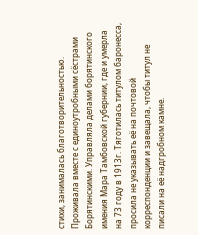стихи, занималась благотворительностью. Проживала вместе с единоутробными сёстрами Борятинскими. Управляла делами борятинского имения Мара Тамбовской губернии, где и умерла на 73 году в 1913г. Тяготилась титулом баронесса, просила не указывать её на почтовой корреспонденции и завещала, чтобы титул не писали на её надгробном камне.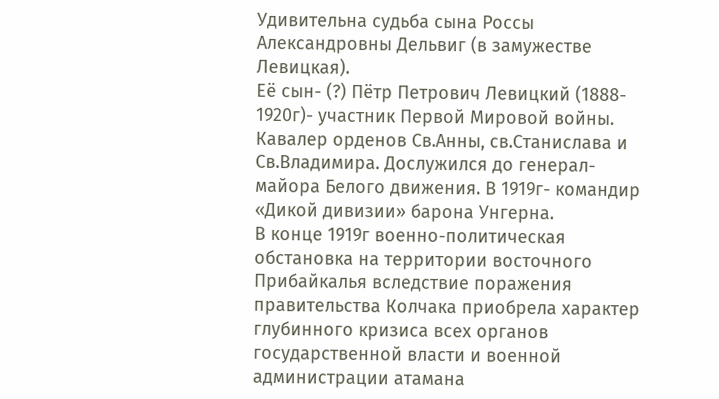Удивительна судьба сына Россы Александровны Дельвиг (в замужестве Левицкая).
Её сын- (?) Пётр Петрович Левицкий (1888- 1920г)- участник Первой Мировой войны. Кавалер орденов Св.Анны, св.Станислава и Св.Владимира. Дослужился до генерал- майора Белого движения. В 1919г- командир «Дикой дивизии» барона Унгерна.
В конце 1919г военно-политическая обстановка на территории восточного Прибайкалья вследствие поражения правительства Колчака приобрела характер глубинного кризиса всех органов государственной власти и военной администрации атамана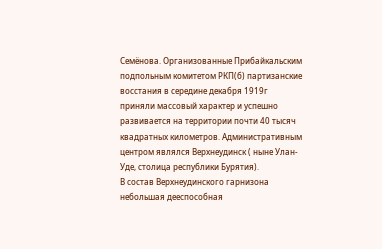Семёнова. Организованные Прибайкальским подпольным комитетом РКП(б) партизанские восстания в середине декабря 1919г приняли массовый характер и успешно развивается на территории почти 40 тысяч квадратных километров. Административным центром являлся Верхнеудинск ( ныне Улан-Уде, столица республики Бурятия).
В состав Верхнеудинского гарнизона небольшая дееспособная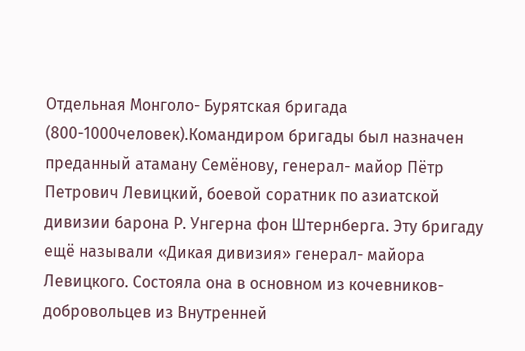Отдельная Монголо- Бурятская бригада (800-1000человек).Командиром бригады был назначен преданный атаману Семёнову, генерал- майор Пётр Петрович Левицкий, боевой соратник по азиатской дивизии барона Р. Унгерна фон Штернберга. Эту бригаду ещё называли «Дикая дивизия» генерал- майора Левицкого. Состояла она в основном из кочевников- добровольцев из Внутренней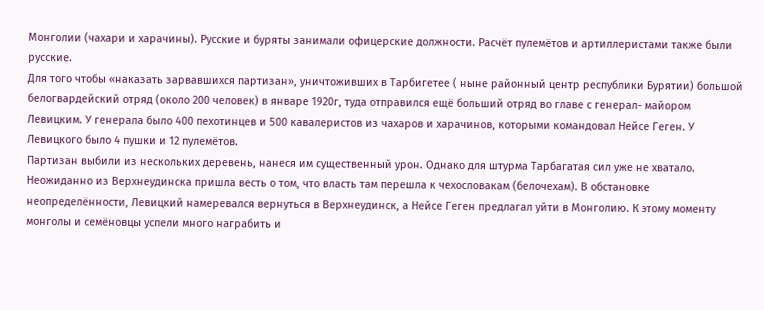Монголии (чахари и харачины). Русские и буряты занимали офицерские должности. Расчёт пулемётов и артиллеристами также были русские.
Для того чтобы «наказать зарвавшихся партизан», уничтоживших в Тарбигетее ( ныне районный центр республики Бурятии) большой белогвардейский отряд (около 200 человек) в январе 1920г, туда отправился ещё больший отряд во главе с генерал- майором Левицким. У генерала было 400 пехотинцев и 500 кавалеристов из чахаров и харачинов, которыми командовал Нейсе Геген. У Левицкого было 4 пушки и 12 пулемётов.
Партизан выбили из нескольких деревень, нанеся им существенный урон. Однако для штурма Тарбагатая сил уже не хватало. Неожиданно из Верхнеудинска пришла весть о том, что власть там перешла к чехословакам (белочехам). В обстановке неопределённости, Левицкий намеревался вернуться в Верхнеудинск, а Нейсе Геген предлагал уйти в Монголию. К этому моменту монголы и семёновцы успели много награбить и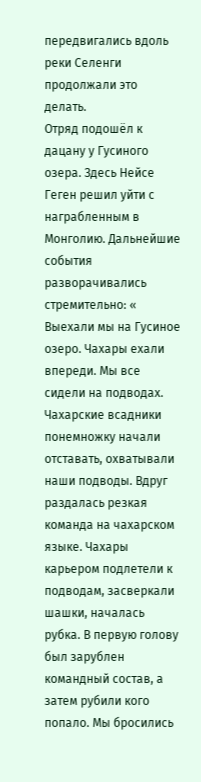передвигались вдоль реки Селенги продолжали это делать.
Отряд подошёл к дацану у Гусиного озера. Здесь Нейсе Геген решил уйти с награбленным в Монголию. Дальнейшие события разворачивались стремительно: « Выехали мы на Гусиное озеро. Чахары ехали впереди. Мы все сидели на подводах. Чахарские всадники понемножку начали отставать, охватывали наши подводы. Вдруг раздалась резкая команда на чахарском языке. Чахары карьером подлетели к подводам, засверкали шашки, началась рубка. В первую голову был зарублен командный состав, а затем рубили кого попало. Мы бросились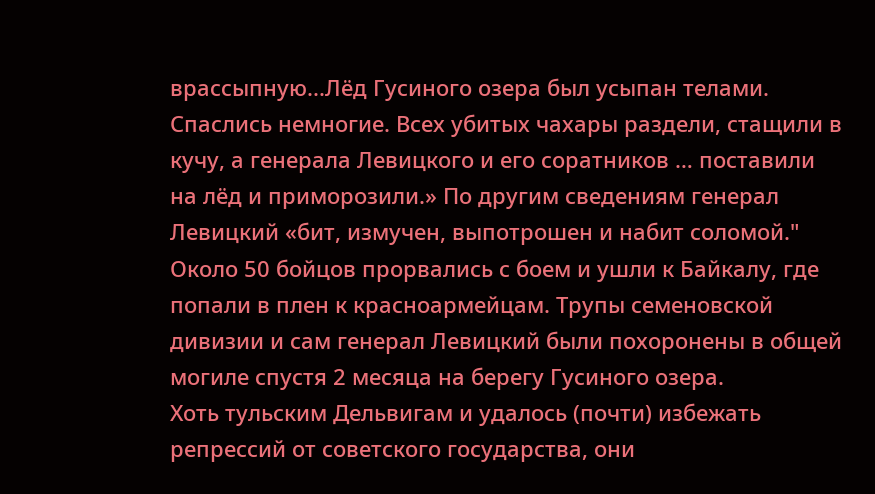врассыпную...Лёд Гусиного озера был усыпан телами. Спаслись немногие. Всех убитых чахары раздели, стащили в кучу, а генерала Левицкого и его соратников … поставили на лёд и приморозили.» По другим сведениям генерал Левицкий «бит, измучен, выпотрошен и набит соломой." Около 50 бойцов прорвались с боем и ушли к Байкалу, где попали в плен к красноармейцам. Трупы семеновской дивизии и сам генерал Левицкий были похоронены в общей могиле спустя 2 месяца на берегу Гусиного озера.
Хоть тульским Дельвигам и удалось (почти) избежать репрессий от советского государства, они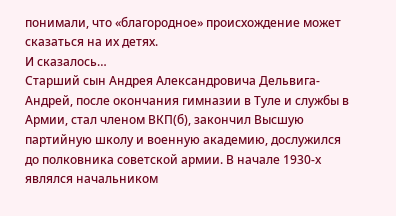понимали, что «благородное» происхождение может сказаться на их детях.
И сказалось…
Старший сын Андрея Александровича Дельвига- Андрей, после окончания гимназии в Туле и службы в Армии, стал членом ВКП(б), закончил Высшую партийную школу и военную академию, дослужился до полковника советской армии. В начале 1930-х являлся начальником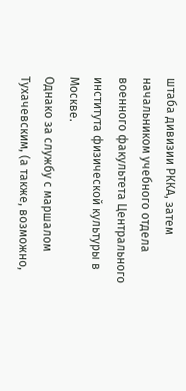штаба дивизии РККА, затем начальником учебного отдела военного факультета Центрального института физической культуры в Москве.
Однако за службу с маршалом Тухачевским, (а также, возможно,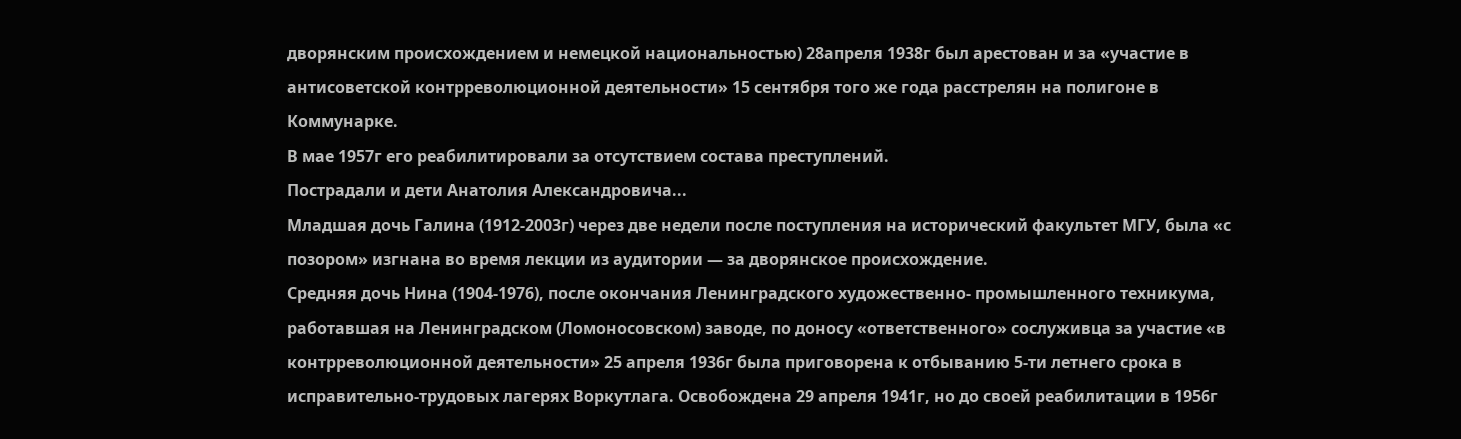дворянским происхождением и немецкой национальностью) 28апреля 1938г был арестован и за «участие в антисоветской контрреволюционной деятельности» 15 сентября того же года расстрелян на полигоне в Коммунарке.
В мае 1957г его реабилитировали за отсутствием состава преступлений.
Пострадали и дети Анатолия Александровича...
Младшая дочь Галина (1912-2003г) через две недели после поступления на исторический факультет МГУ, была «с позором» изгнана во время лекции из аудитории — за дворянское происхождение.
Средняя дочь Нина (1904-1976), после окончания Ленинградского художественно- промышленного техникума, работавшая на Ленинградском (Ломоносовском) заводе, по доносу «ответственного» сослуживца за участие «в контрреволюционной деятельности» 25 апреля 1936г была приговорена к отбыванию 5-ти летнего срока в исправительно-трудовых лагерях Воркутлага. Освобождена 29 апреля 1941г, но до своей реабилитации в 1956г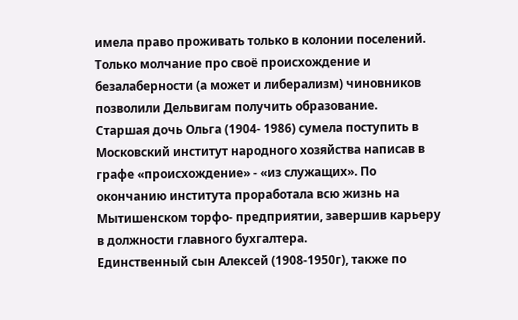имела право проживать только в колонии поселений.
Только молчание про своё происхождение и безалаберности (а может и либерализм) чиновников позволили Дельвигам получить образование.
Старшая дочь Ольга (1904- 1986) сумела поступить в Московский институт народного хозяйства написав в графе «происхождение» - «из служащих». По окончанию института проработала всю жизнь на Мытишенском торфо- предприятии, завершив карьеру в должности главного бухгалтера.
Единственный сын Алексей (1908-1950г), также по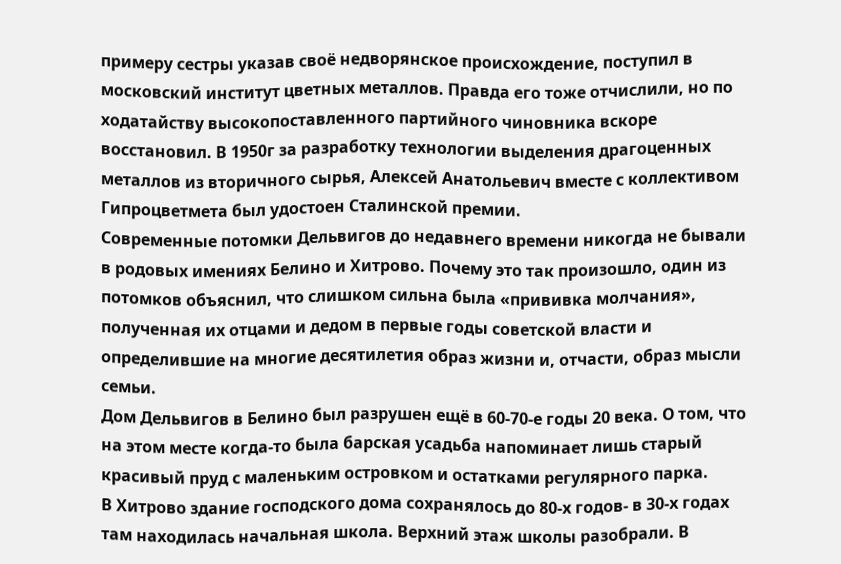примеру сестры указав своё недворянское происхождение, поступил в московский институт цветных металлов. Правда его тоже отчислили, но по ходатайству высокопоставленного партийного чиновника вскоре восстановил. В 1950г за разработку технологии выделения драгоценных металлов из вторичного сырья, Алексей Анатольевич вместе с коллективом Гипроцветмета был удостоен Сталинской премии.
Современные потомки Дельвигов до недавнего времени никогда не бывали в родовых имениях Белино и Хитрово. Почему это так произошло, один из потомков объяснил, что слишком сильна была «прививка молчания», полученная их отцами и дедом в первые годы советской власти и определившие на многие десятилетия образ жизни и, отчасти, образ мысли семьи.
Дом Дельвигов в Белино был разрушен ещё в 60-70-е годы 20 века. О том, что на этом месте когда-то была барская усадьба напоминает лишь старый красивый пруд с маленьким островком и остатками регулярного парка.
В Хитрово здание господского дома сохранялось до 80-х годов- в 30-х годах там находилась начальная школа. Верхний этаж школы разобрали. В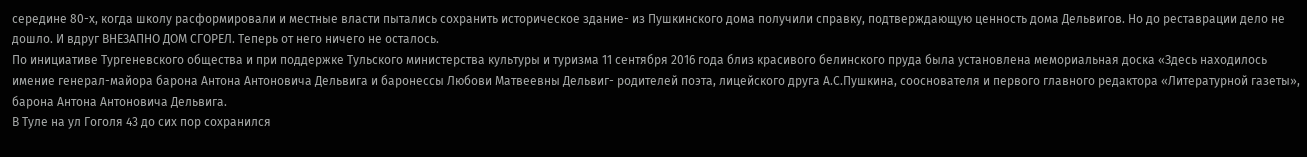середине 80-х, когда школу расформировали и местные власти пытались сохранить историческое здание- из Пушкинского дома получили справку, подтверждающую ценность дома Дельвигов. Но до реставрации дело не дошло. И вдруг ВНЕЗАПНО ДОМ СГОРЕЛ. Теперь от него ничего не осталось.
По инициативе Тургеневского общества и при поддержке Тульского министерства культуры и туризма 11 сентября 2016 года близ красивого белинского пруда была установлена мемориальная доска «Здесь находилось имение генерал-майора барона Антона Антоновича Дельвига и баронессы Любови Матвеевны Дельвиг- родителей поэта, лицейского друга А.С.Пушкина, сооснователя и первого главного редактора «Литературной газеты», барона Антона Антоновича Дельвига.
В Туле на ул Гоголя 43 до сих пор сохранился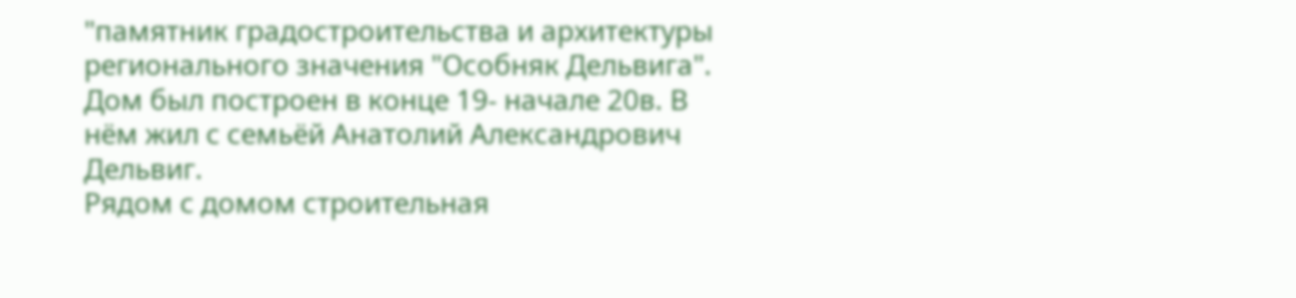"памятник градостроительства и архитектуры регионального значения "Особняк Дельвига". Дом был построен в конце 19- начале 20в. В нём жил с семьёй Анатолий Александрович Дельвиг.
Рядом с домом строительная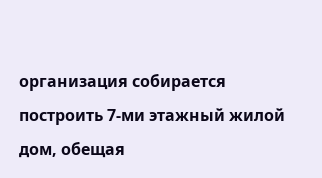организация собирается построить 7-ми этажный жилой дом, обещая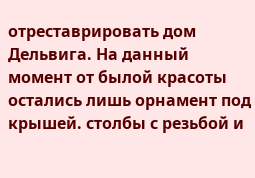отреставрировать дом Дельвига. На данный момент от былой красоты остались лишь орнамент под крышей. столбы с резьбой и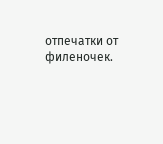отпечатки от филеночек.